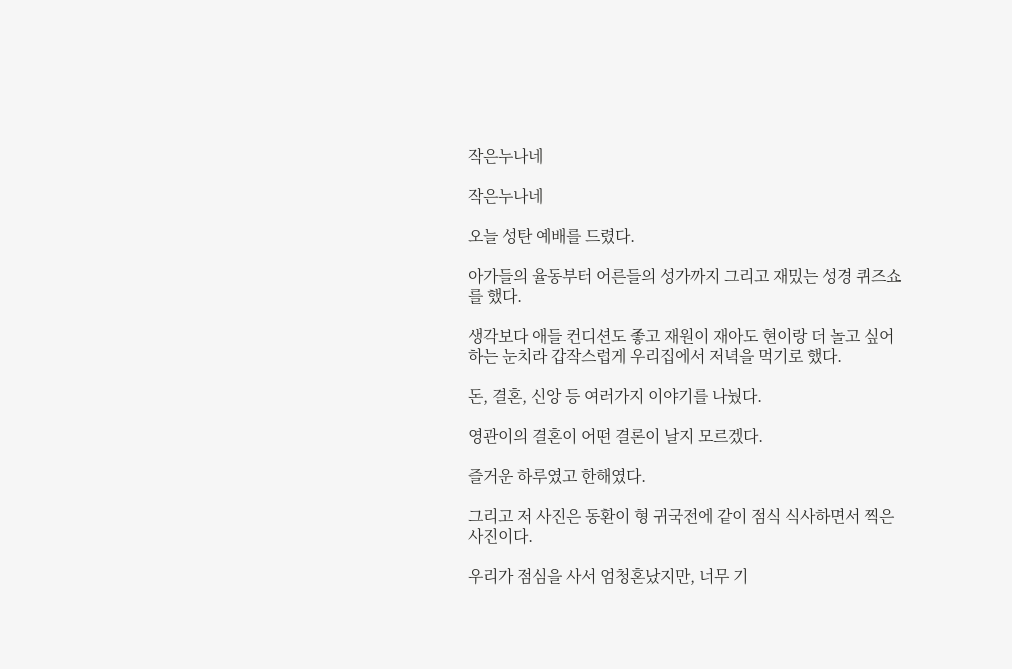작은누나네

작은누나네

오늘 성탄 예배를 드렸다.

아가들의 율동부터 어른들의 성가까지 그리고 재밌는 성경 퀴즈쇼를 했다.

생각보다 애들 컨디션도 좋고 재원이 재아도 현이랑 더 놀고 싶어하는 눈치라 갑작스럽게 우리집에서 저녁을 먹기로 했다.

돈, 결혼, 신앙 등 여러가지 이야기를 나눴다.

영관이의 결혼이 어떤 결론이 날지 모르겠다.

즐거운 하루였고 한해였다.

그리고 저 사진은 동환이 형 귀국전에 같이 점식 식사하면서 찍은 사진이다.

우리가 점심을 사서 엄청혼났지만, 너무 기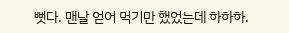뻣다. 맨날 얻어 먹기만 했었는데 하하하.